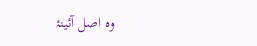وہ اصل آئینۂ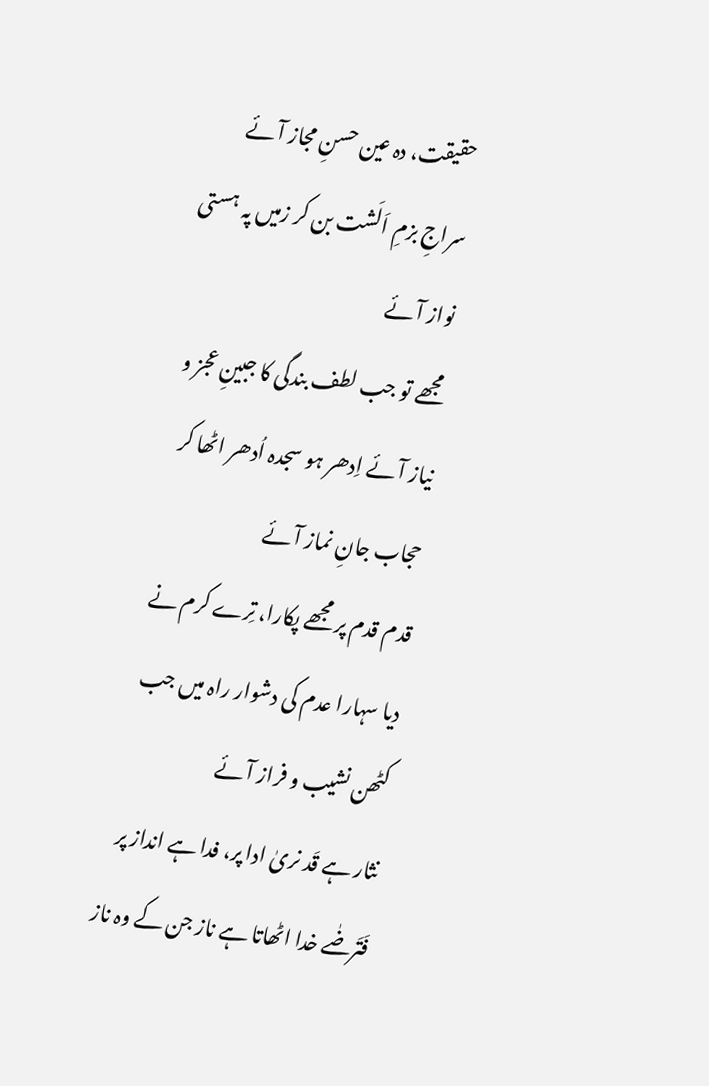حقیقت، دہ عین حسنِ مجاز آئے سراجِ بزمِ اَلَشت بن کر زمیں پہ ہستی نواز آئے
مجھے تو جب لطف بندگی کا جبینِ عجز و نیاز آئے اِدھر ہو سجدہ اُدھر اٹھا کر حجاب جانِ نماز آئے
قدم قدم پر مجھے پکارا، تِرے کرم نے دیا سہارا عدم کی دشوار راہ میں جب کٹھن نشیب و فراز آئے
نثار ہے قَد نریٰ ادا پر، فدا ہے انداز پر فَتَرضٰے خدا اٹھاتا ہے ناز جن کے وہ ناز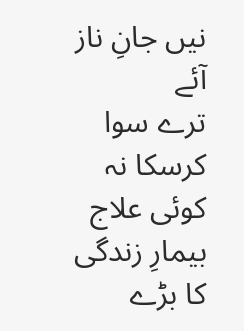نیں جانِ ناز آئے
ترے سوا کرسکا نہ کوئی علاج بیمارِ زندگی کا بڑے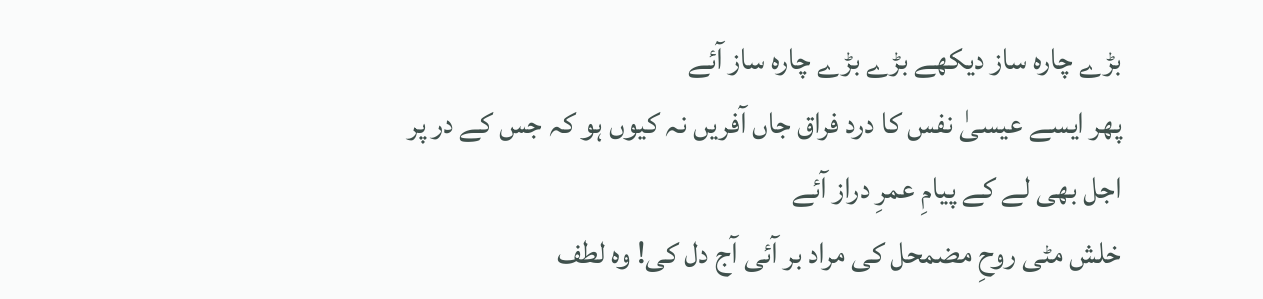بڑے چارہ ساز دیکھے بڑے بڑے چارہ ساز آئے
پھر ایسے عیسیٰ نفس کا درد فراق جاں آفریں نہ کیوں ہو کہ جس کے در پر اجل بھی لے کے پیامِ عمرِ دراز آئے
خلش مٹی روحِ مضمحل کی مراد بر آئی آج دل کی! وہ لطف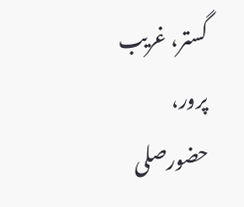گستر، غریب پرور، حضورصلى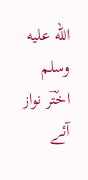الله عليه وسلم اختؔر نواز آئے